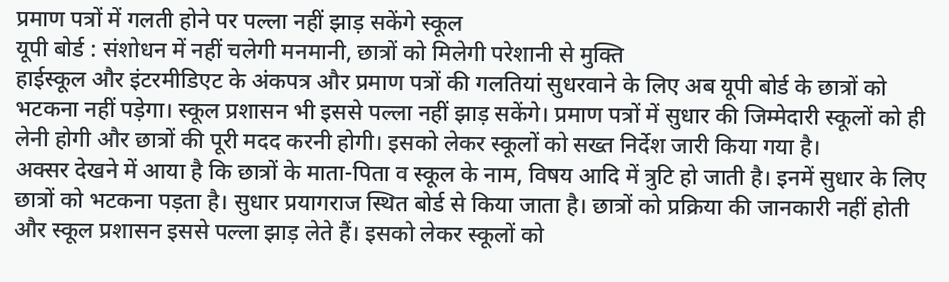प्रमाण पत्रों में गलती होने पर पल्ला नहीं झाड़ सकेंगे स्कूल
यूपी बोर्ड : संशोधन में नहीं चलेगी मनमानी, छात्रों को मिलेगी परेशानी से मुक्ति
हाईस्कूल और इंटरमीडिएट के अंकपत्र और प्रमाण पत्रों की गलतियां सुधरवाने के लिए अब यूपी बोर्ड के छात्रों को भटकना नहीं पड़ेगा। स्कूल प्रशासन भी इससे पल्ला नहीं झाड़ सकेंगे। प्रमाण पत्रों में सुधार की जिम्मेदारी स्कूलों को ही लेनी होगी और छात्रों की पूरी मदद करनी होगी। इसको लेकर स्कूलों को सख्त निर्देश जारी किया गया है।
अक्सर देखने में आया है कि छात्रों के माता-पिता व स्कूल के नाम, विषय आदि में त्रुटि हो जाती है। इनमें सुधार के लिए छात्रों को भटकना पड़ता है। सुधार प्रयागराज स्थित बोर्ड से किया जाता है। छात्रों को प्रक्रिया की जानकारी नहीं होती और स्कूल प्रशासन इससे पल्ला झाड़ लेते हैं। इसको लेकर स्कूलों को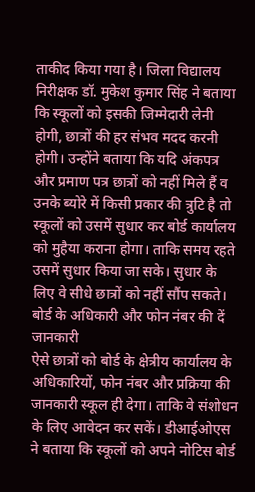ताकीद किया गया है। जिला विद्यालय निरीक्षक डॉ. मुकेश कुमार सिंह ने बताया कि स्कूलों को इसकी जिम्मेदारी लेनी होगी, छात्रों की हर संभव मदद करनी होगी। उन्होंने बताया कि यदि अंकपत्र और प्रमाण पत्र छात्रों को नहीं मिले हैं व उनके ब्योरे में किसी प्रकार की त्रुटि है तो स्कूलों को उसमें सुधार कर बोर्ड कार्यालय को मुहैया कराना होगा। ताकि समय रहते उसमें सुधार किया जा सके। सुधार के लिए वे सीधे छात्रों को नहीं सौंप सकते।
बोर्ड के अधिकारी और फोन नंबर की दें जानकारी
ऐसे छात्रों को बोर्ड के क्षेत्रीय कार्यालय के अधिकारियों, फोन नंबर और प्रक्रिया की जानकारी स्कूल ही देगा। ताकि वे संशोधन के लिए आवेदन कर सकें। डीआईओएस ने बताया कि स्कूलों को अपने नोटिस बोर्ड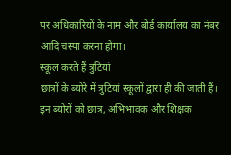पर अधिकारियों के नाम और बोर्ड कार्यालय का नंबर आदि चस्पा करना होगा।
स्कूल करते हैं त्रुटियां
छात्रों के ब्योरे में त्रुटियां स्कूलों द्वारा ही की जाती हैं। इन ब्योरों को छात्र, अभिभावक और शिक्षक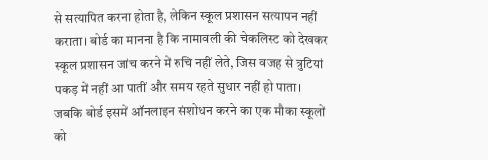से सत्यापित करना होता है, लेकिन स्कूल प्रशासन सत्यापन नहीं कराता। बोर्ड का मानना है कि नामावली की चेकलिस्ट को देखकर स्कूल प्रशासन जांच करने में रुचि नहीं लेते, जिस वजह से त्रुटियां पकड़ में नहीं आ पातीं और समय रहते सुधार नहीं हो पाता। जबकि बोर्ड इसमें ऑनलाइन संशोधन करने का एक मौका स्कूलों को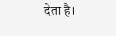देता है।